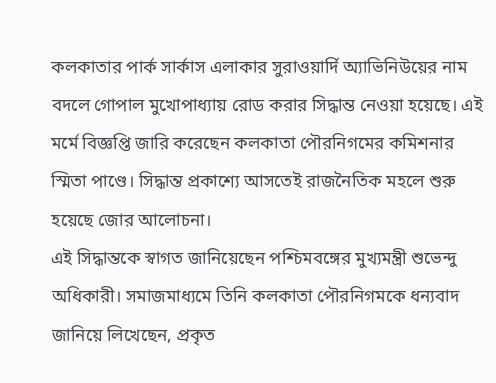কলকাতার পার্ক সার্কাস এলাকার সুরাওয়ার্দি অ্যাভিনিউয়ের নাম বদলে গোপাল মুখোপাধ্যায় রোড করার সিদ্ধান্ত নেওয়া হয়েছে। এই মর্মে বিজ্ঞপ্তি জারি করেছেন কলকাতা পৌরনিগমের কমিশনার স্মিতা পাণ্ডে। সিদ্ধান্ত প্রকাশ্যে আসতেই রাজনৈতিক মহলে শুরু হয়েছে জোর আলোচনা।
এই সিদ্ধান্তকে স্বাগত জানিয়েছেন পশ্চিমবঙ্গের মুখ্যমন্ত্রী শুভেন্দু অধিকারী। সমাজমাধ্যমে তিনি কলকাতা পৌরনিগমকে ধন্যবাদ জানিয়ে লিখেছেন, প্রকৃত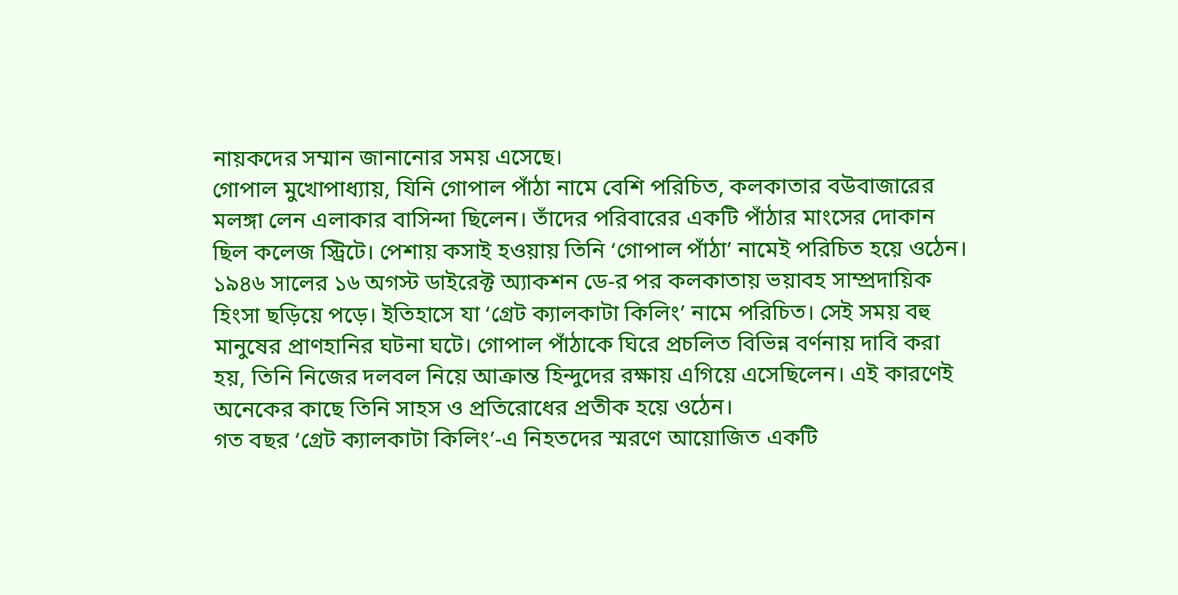নায়কদের সম্মান জানানোর সময় এসেছে।
গোপাল মুখোপাধ্যায়, যিনি গোপাল পাঁঠা নামে বেশি পরিচিত, কলকাতার বউবাজারের মলঙ্গা লেন এলাকার বাসিন্দা ছিলেন। তাঁদের পরিবারের একটি পাঁঠার মাংসের দোকান ছিল কলেজ স্ট্রিটে। পেশায় কসাই হওয়ায় তিনি ‘গোপাল পাঁঠা’ নামেই পরিচিত হয়ে ওঠেন।
১৯৪৬ সালের ১৬ অগস্ট ডাইরেক্ট অ্যাকশন ডে-র পর কলকাতায় ভয়াবহ সাম্প্রদায়িক হিংসা ছড়িয়ে পড়ে। ইতিহাসে যা ‘গ্রেট ক্যালকাটা কিলিং’ নামে পরিচিত। সেই সময় বহু মানুষের প্রাণহানির ঘটনা ঘটে। গোপাল পাঁঠাকে ঘিরে প্রচলিত বিভিন্ন বর্ণনায় দাবি করা হয়, তিনি নিজের দলবল নিয়ে আক্রান্ত হিন্দুদের রক্ষায় এগিয়ে এসেছিলেন। এই কারণেই অনেকের কাছে তিনি সাহস ও প্রতিরোধের প্রতীক হয়ে ওঠেন।
গত বছর ‘গ্রেট ক্যালকাটা কিলিং’-এ নিহতদের স্মরণে আয়োজিত একটি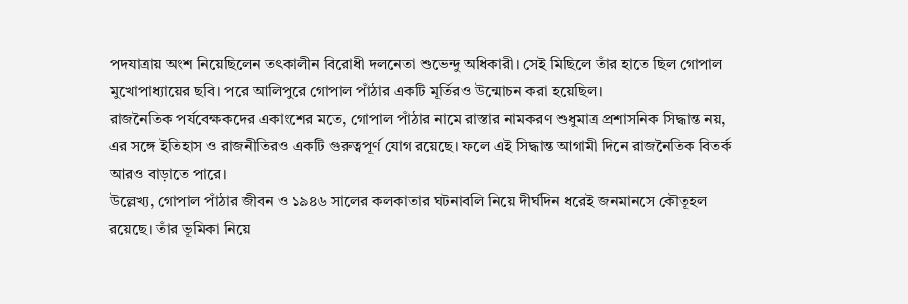পদযাত্রায় অংশ নিয়েছিলেন তৎকালীন বিরোধী দলনেতা শুভেন্দু অধিকারী। সেই মিছিলে তাঁর হাতে ছিল গোপাল মুখোপাধ্যায়ের ছবি। পরে আলিপুরে গোপাল পাঁঠার একটি মূর্তিরও উন্মোচন করা হয়েছিল।
রাজনৈতিক পর্যবেক্ষকদের একাংশের মতে, গোপাল পাঁঠার নামে রাস্তার নামকরণ শুধুমাত্র প্রশাসনিক সিদ্ধান্ত নয়, এর সঙ্গে ইতিহাস ও রাজনীতিরও একটি গুরুত্বপূর্ণ যোগ রয়েছে। ফলে এই সিদ্ধান্ত আগামী দিনে রাজনৈতিক বিতর্ক আরও বাড়াতে পারে।
উল্লেখ্য, গোপাল পাঁঠার জীবন ও ১৯৪৬ সালের কলকাতার ঘটনাবলি নিয়ে দীর্ঘদিন ধরেই জনমানসে কৌতূহল রয়েছে। তাঁর ভূমিকা নিয়ে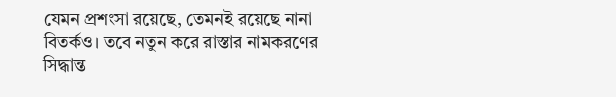যেমন প্রশংসা রয়েছে, তেমনই রয়েছে নানা বিতর্কও। তবে নতুন করে রাস্তার নামকরণের সিদ্ধান্ত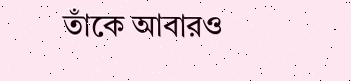তাঁকে আবারও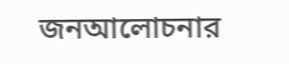জনআলোচনার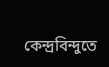কেন্দ্রবিন্দুতে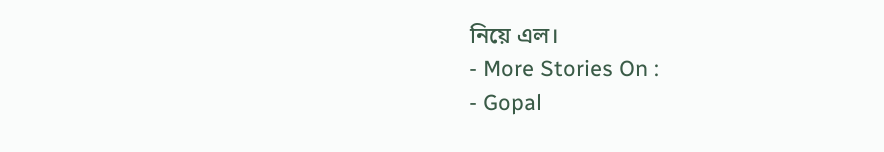নিয়ে এল।
- More Stories On :
- Gopal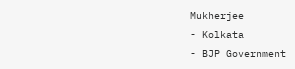Mukherjee
- Kolkata
- BJP Government